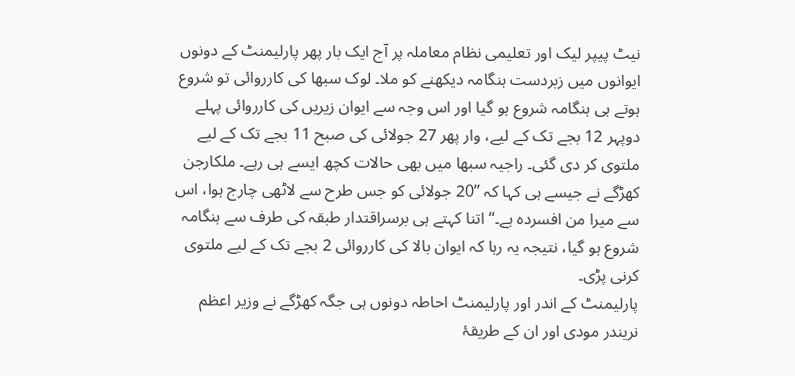نیٹ پیپر لیک اور تعلیمی نظام معاملہ پر آج ایک بار پھر پارلیمنٹ کے دونوں ایوانوں میں زبردست ہنگامہ دیکھنے کو ملا۔ لوک سبھا کی کارروائی تو شروع ہوتے ہی ہنگامہ شروع ہو گیا اور اس وجہ سے ایوان زیریں کی کارروائی پہلے دوپہر 12 بجے تک کے لیے، وار پھر 27 جولائی کی صبح 11 بجے تک کے لیے ملتوی کر دی گئی۔ راجیہ سبھا میں بھی حالات کچھ ایسے ہی رہے۔ ملکارجن کھڑگے نے جیسے ہی کہا کہ ’’20 جولائی کو جس طرح سے لاٹھی چارج ہوا، اس سے میرا من افسردہ ہے۔‘‘ اتنا کہتے ہی برسراقتدار طبقہ کی طرف سے ہنگامہ شروع ہو گیا، نتیجہ یہ رہا کہ ایوان بالا کی کارروائی 2 بجے تک کے لیے ملتوی کرنی پڑی۔
پارلیمنٹ کے اندر اور پارلیمنٹ احاطہ دونوں ہی جگہ کھڑگے نے وزیر اعظم نریندر مودی اور ان کے طریقۂ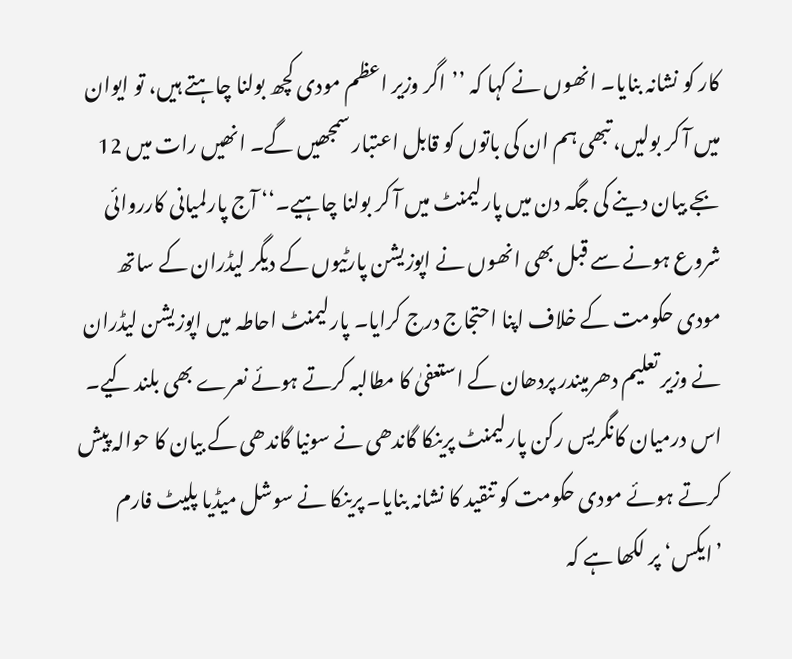کار کو نشانہ بنایا۔ انھوں نے کہا کہ ’’اگر وزیر اعظم مودی کچھ بولنا چاہتے ہیں، تو ایوان میں آ کر بولیں، تبھی ہم ان کی باتوں کو قابل اعتبار سمجھیں گے۔ انھیں رات میں 12 بجے بیان دینے کی جگہ دن میں پارلیمنٹ میں آ کر بولنا چاہیے۔‘‘ آج پارلمیانی کارروائی شروع ہونے سے قبل بھی انھوں نے اپوزیشن پارٹیوں کے دیگر لیڈران کے ساتھ مودی حکومت کے خلاف اپنا احتجاج درج کرایا۔ پارلیمنٹ احاطہ میں اپوزیشن لیڈران نے وزیر تعلیم دھرمیندر پردھان کے استعفیٰ کا مطالبہ کرتے ہوئے نعرے بھی بلند کیے۔
اس درمیان کانگریس رکن پارلیمنٹ پرینکا گاندھی نے سونیا گاندھی کے بیان کا حوالہ پیش کرتے ہوئے مودی حکومت کو تنقید کا نشانہ بنایا۔ پرینکا نے سوشل میڈیا پلیٹ فارم ’ایکس‘ پر لکھا ہے کہ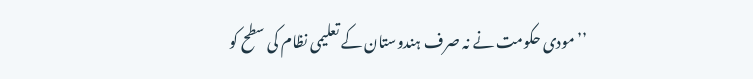’’مودی حکومت نے نہ صرف ہندوستان کے تعلیمی نظام کی سطح کو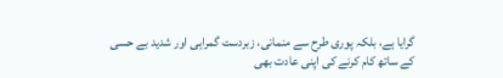گرایا ہے، بلکہ پوری طرح سے منمانی، زبردست گمراہی اور شدید بے حسی کے ساتھ کام کرنے کی اپنی عادت بھی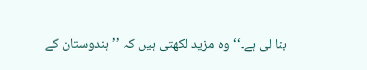بنا لی ہے۔‘‘ وہ مزید لکھتی ہیں کہ ’’ہندوستان کے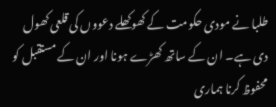طلبا نے مودی حکومت کے کھوکھلے دعووں کی قلعی کھول دی ہے۔ ان کے ساتھ کھڑے ہونا اور ان کے مستقبل کو محفوظ کرنا ہماری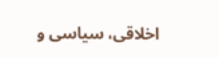اخلاقی، سیاسی و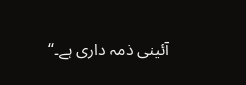آئینی ذمہ داری ہے۔‘‘